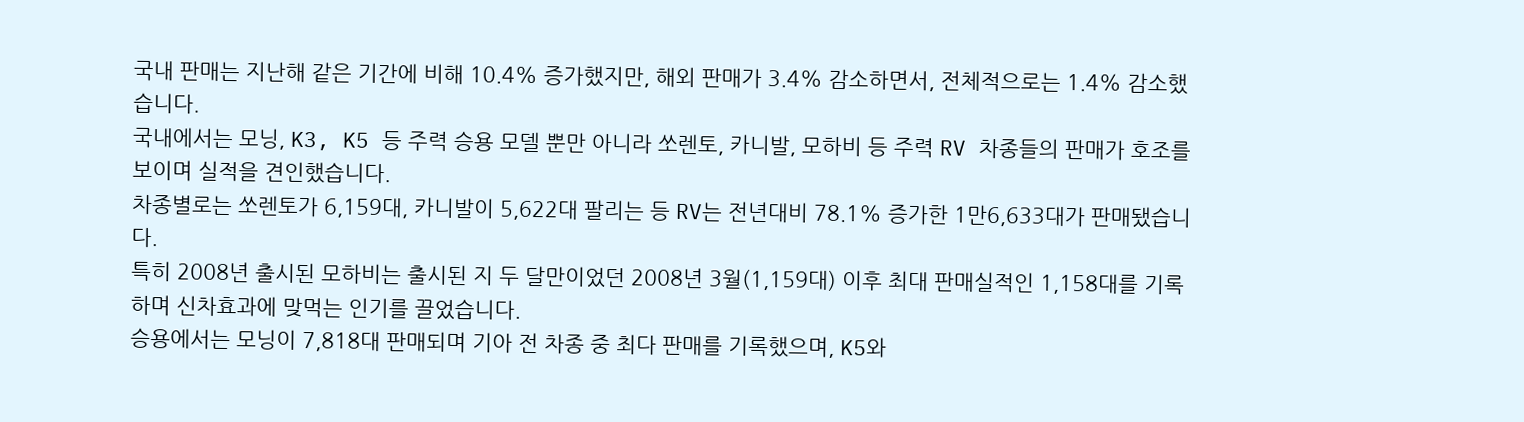국내 판매는 지난해 같은 기간에 비해 10.4% 증가했지만, 해외 판매가 3.4% 감소하면서, 전체적으로는 1.4% 감소했습니다.
국내에서는 모닝, K3, K5 등 주력 승용 모델 뿐만 아니라 쏘렌토, 카니발, 모하비 등 주력 RV 차종들의 판매가 호조를 보이며 실적을 견인했습니다.
차종별로는 쏘렌토가 6,159대, 카니발이 5,622대 팔리는 등 RV는 전년대비 78.1% 증가한 1만6,633대가 판매됐습니다.
특히 2008년 출시된 모하비는 출시된 지 두 달만이었던 2008년 3월(1,159대) 이후 최대 판매실적인 1,158대를 기록하며 신차효과에 맞먹는 인기를 끌었습니다.
승용에서는 모닝이 7,818대 판매되며 기아 전 차종 중 최다 판매를 기록했으며, K5와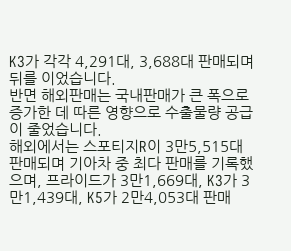K3가 각각 4,291대, 3,688대 판매되며 뒤를 이었습니다.
반면 해외판매는 국내판매가 큰 폭으로 증가한 데 따른 영향으로 수출물량 공급이 줄었습니다.
해외에서는 스포티지R이 3만5,515대 판매되며 기아차 중 최다 판매를 기록했으며, 프라이드가 3만1,669대, K3가 3만1,439대, K5가 2만4,053대 판매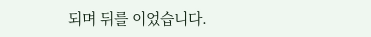되며 뒤를 이었습니다.